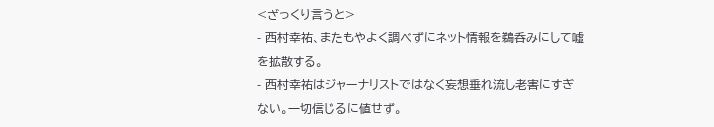<ざっくり言うと>
- 西村幸祐、またもやよく調べずにネット情報を鵜呑みにして嘘を拡散する。
- 西村幸祐はジャーナリストではなく妄想垂れ流し老害にすぎない。一切信じるに値せず。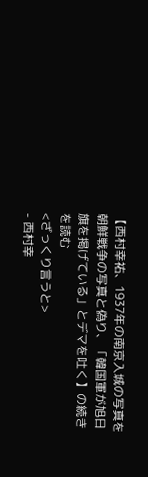【西村幸祐、1937年の南京入城の写真を朝鮮戦争の写真と偽り、「韓国軍が旭日旗を掲げている」とデマを吐く】の続きを読む
<ざっくり言うと>
- 西村幸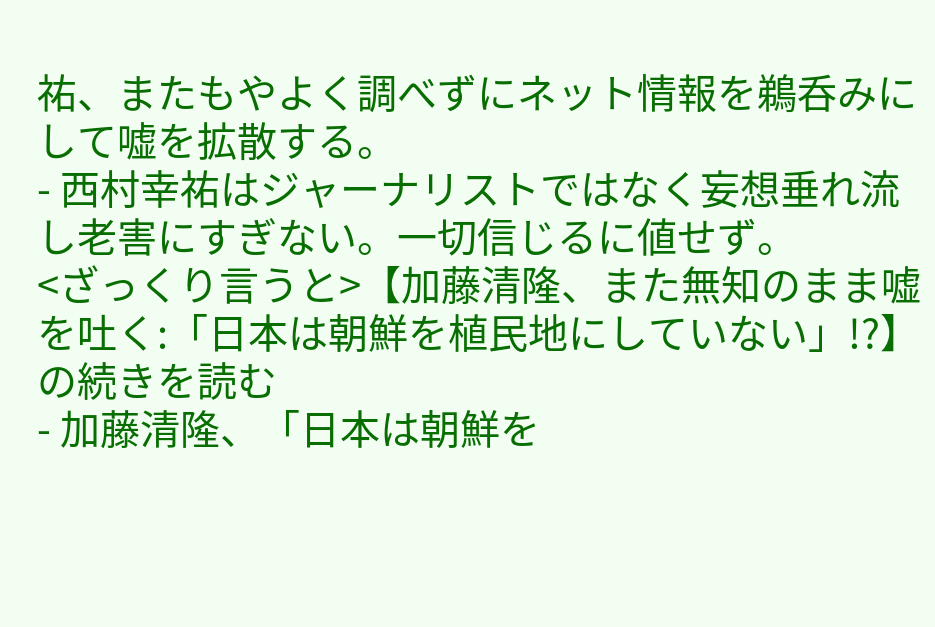祐、またもやよく調べずにネット情報を鵜呑みにして嘘を拡散する。
- 西村幸祐はジャーナリストではなく妄想垂れ流し老害にすぎない。一切信じるに値せず。
<ざっくり言うと>【加藤清隆、また無知のまま嘘を吐く:「日本は朝鮮を植民地にしていない」!?】の続きを読む
- 加藤清隆、「日本は朝鮮を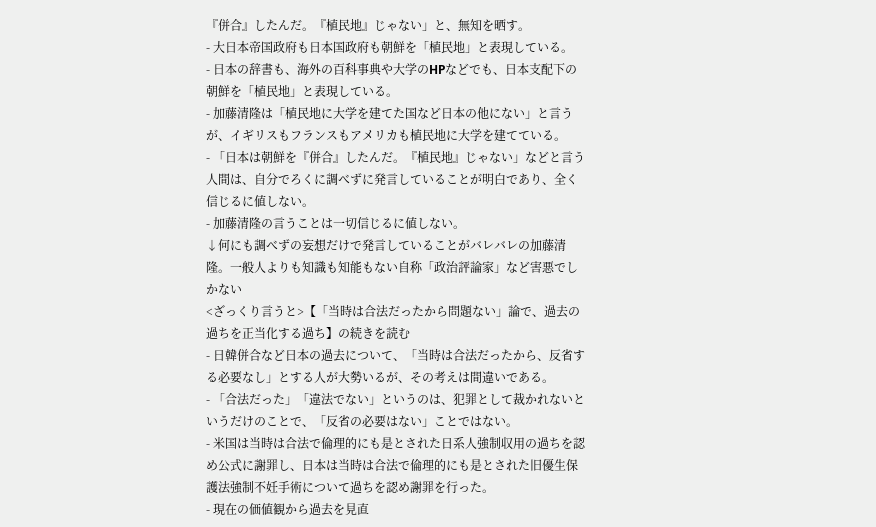『併合』したんだ。『植民地』じゃない」と、無知を晒す。
- 大日本帝国政府も日本国政府も朝鮮を「植民地」と表現している。
- 日本の辞書も、海外の百科事典や大学のHPなどでも、日本支配下の朝鮮を「植民地」と表現している。
- 加藤清隆は「植民地に大学を建てた国など日本の他にない」と言うが、イギリスもフランスもアメリカも植民地に大学を建てている。
- 「日本は朝鮮を『併合』したんだ。『植民地』じゃない」などと言う人間は、自分でろくに調べずに発言していることが明白であり、全く信じるに値しない。
- 加藤清隆の言うことは一切信じるに値しない。
↓何にも調べずの妄想だけで発言していることがバレバレの加藤清隆。一般人よりも知識も知能もない自称「政治評論家」など害悪でしかない
<ざっくり言うと>【「当時は合法だったから問題ない」論で、過去の過ちを正当化する過ち】の続きを読む
- 日韓併合など日本の過去について、「当時は合法だったから、反省する必要なし」とする人が大勢いるが、その考えは間違いである。
- 「合法だった」「違法でない」というのは、犯罪として裁かれないというだけのことで、「反省の必要はない」ことではない。
- 米国は当時は合法で倫理的にも是とされた日系人強制収用の過ちを認め公式に謝罪し、日本は当時は合法で倫理的にも是とされた旧優生保護法強制不妊手術について過ちを認め謝罪を行った。
- 現在の価値観から過去を見直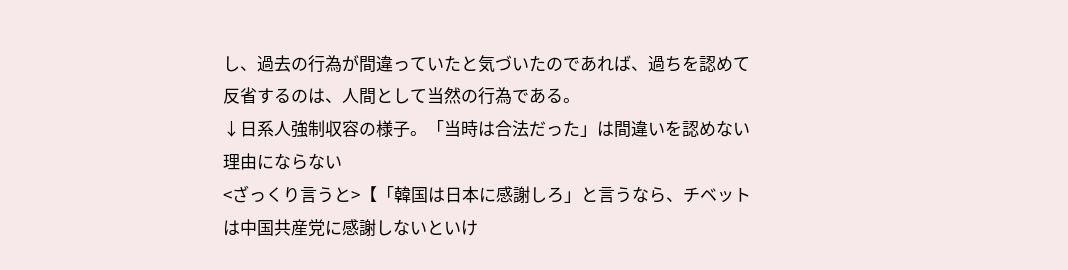し、過去の行為が間違っていたと気づいたのであれば、過ちを認めて反省するのは、人間として当然の行為である。
↓日系人強制収容の様子。「当時は合法だった」は間違いを認めない理由にならない
<ざっくり言うと>【「韓国は日本に感謝しろ」と言うなら、チベットは中国共産党に感謝しないといけ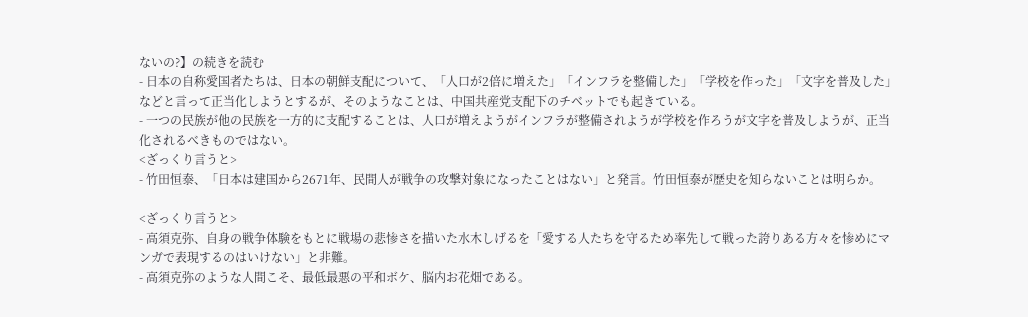ないの?】の続きを読む
- 日本の自称愛国者たちは、日本の朝鮮支配について、「人口が2倍に増えた」「インフラを整備した」「学校を作った」「文字を普及した」などと言って正当化しようとするが、そのようなことは、中国共産党支配下のチベットでも起きている。
- 一つの民族が他の民族を一方的に支配することは、人口が増えようがインフラが整備されようが学校を作ろうが文字を普及しようが、正当化されるべきものではない。
<ざっくり言うと>
- 竹田恒泰、「日本は建国から2671年、民間人が戦争の攻撃対象になったことはない」と発言。竹田恒泰が歴史を知らないことは明らか。

<ざっくり言うと>
- 高須克弥、自身の戦争体験をもとに戦場の悲惨さを描いた水木しげるを「愛する人たちを守るため率先して戦った誇りある方々を惨めにマンガで表現するのはいけない」と非難。
- 高須克弥のような人間こそ、最低最悪の平和ボケ、脳内お花畑である。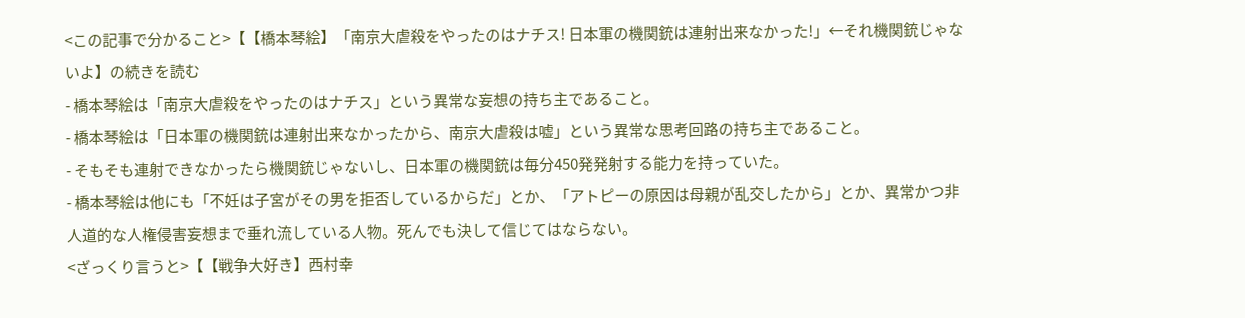<この記事で分かること>【【橋本琴絵】「南京大虐殺をやったのはナチス! 日本軍の機関銃は連射出来なかった!」←それ機関銃じゃないよ】の続きを読む
- 橋本琴絵は「南京大虐殺をやったのはナチス」という異常な妄想の持ち主であること。
- 橋本琴絵は「日本軍の機関銃は連射出来なかったから、南京大虐殺は嘘」という異常な思考回路の持ち主であること。
- そもそも連射できなかったら機関銃じゃないし、日本軍の機関銃は毎分450発発射する能力を持っていた。
- 橋本琴絵は他にも「不妊は子宮がその男を拒否しているからだ」とか、「アトピーの原因は母親が乱交したから」とか、異常かつ非人道的な人権侵害妄想まで垂れ流している人物。死んでも決して信じてはならない。
<ざっくり言うと>【【戦争大好き】西村幸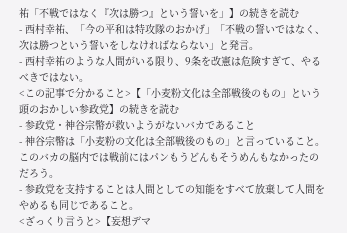祐「不戦ではなく『次は勝つ』という誓いを」】の続きを読む
- 西村幸祐、「今の平和は特攻隊のおかげ」「不戦の誓いではなく、次は勝つという誓いをしなければならない」と発言。
- 西村幸祐のような人間がいる限り、9条を改憲は危険すぎて、やるべきではない。
<この記事で分かること>【「小麦粉文化は全部戦後のもの」という頭のおかしい参政党】の続きを読む
- 参政党・神谷宗幣が救いようがないバカであること
- 神谷宗幣は「小麦粉の文化は全部戦後のもの」と言っていること。このバカの脳内では戦前にはパンもうどんもそうめんもなかったのだろう。
- 参政党を支持することは人間としての知能をすべて放棄して人間をやめるも同じであること。
<ざっくり言うと>【妄想デマ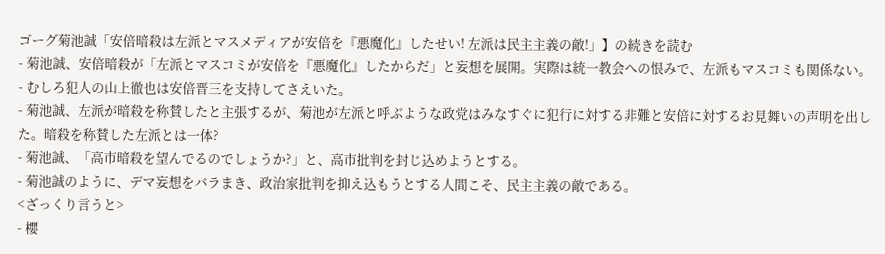ゴーグ菊池誠「安倍暗殺は左派とマスメディアが安倍を『悪魔化』したせい! 左派は民主主義の敵!」】の続きを読む
- 菊池誠、安倍暗殺が「左派とマスコミが安倍を『悪魔化』したからだ」と妄想を展開。実際は統一教会への恨みで、左派もマスコミも関係ない。
- むしろ犯人の山上徹也は安倍晋三を支持してさえいた。
- 菊池誠、左派が暗殺を称賛したと主張するが、菊池が左派と呼ぶような政党はみなすぐに犯行に対する非難と安倍に対するお見舞いの声明を出した。暗殺を称賛した左派とは一体?
- 菊池誠、「高市暗殺を望んでるのでしょうか?」と、高市批判を封じ込めようとする。
- 菊池誠のように、デマ妄想をバラまき、政治家批判を抑え込もうとする人間こそ、民主主義の敵である。
<ざっくり言うと>
- 櫻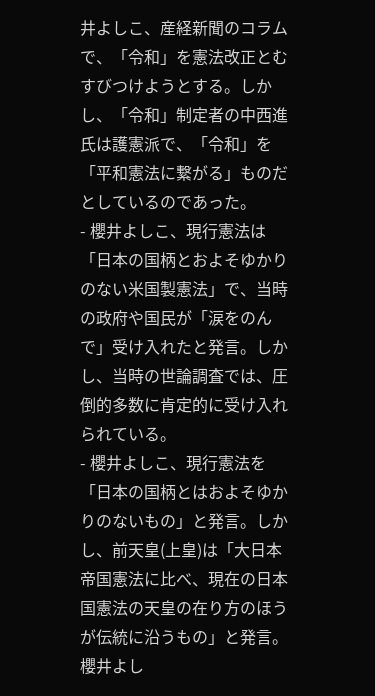井よしこ、産経新聞のコラムで、「令和」を憲法改正とむすびつけようとする。しかし、「令和」制定者の中西進氏は護憲派で、「令和」を「平和憲法に繋がる」ものだとしているのであった。
- 櫻井よしこ、現行憲法は「日本の国柄とおよそゆかりのない米国製憲法」で、当時の政府や国民が「涙をのんで」受け入れたと発言。しかし、当時の世論調査では、圧倒的多数に肯定的に受け入れられている。
- 櫻井よしこ、現行憲法を「日本の国柄とはおよそゆかりのないもの」と発言。しかし、前天皇(上皇)は「大日本帝国憲法に比べ、現在の日本国憲法の天皇の在り方のほうが伝統に沿うもの」と発言。櫻井よし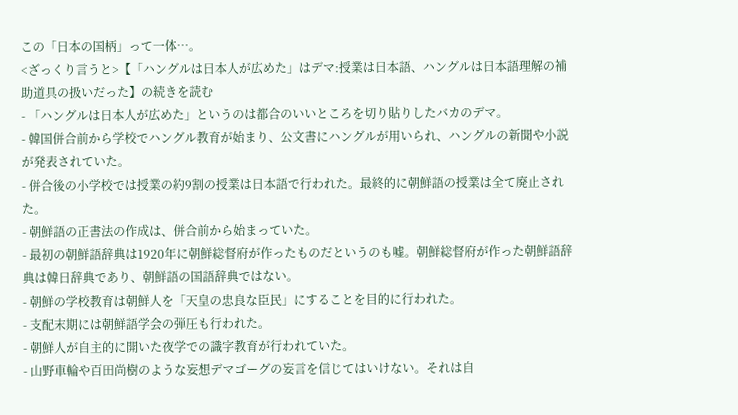この「日本の国柄」って一体…。
<ざっくり言うと>【「ハングルは日本人が広めた」はデマ:授業は日本語、ハングルは日本語理解の補助道具の扱いだった】の続きを読む
- 「ハングルは日本人が広めた」というのは都合のいいところを切り貼りしたバカのデマ。
- 韓国併合前から学校でハングル教育が始まり、公文書にハングルが用いられ、ハングルの新聞や小説が発表されていた。
- 併合後の小学校では授業の約9割の授業は日本語で行われた。最終的に朝鮮語の授業は全て廃止された。
- 朝鮮語の正書法の作成は、併合前から始まっていた。
- 最初の朝鮮語辞典は1920年に朝鮮総督府が作ったものだというのも嘘。朝鮮総督府が作った朝鮮語辞典は韓日辞典であり、朝鮮語の国語辞典ではない。
- 朝鮮の学校教育は朝鮮人を「天皇の忠良な臣民」にすることを目的に行われた。
- 支配末期には朝鮮語学会の弾圧も行われた。
- 朝鮮人が自主的に開いた夜学での識字教育が行われていた。
- 山野車輪や百田尚樹のような妄想デマゴーグの妄言を信じてはいけない。それは自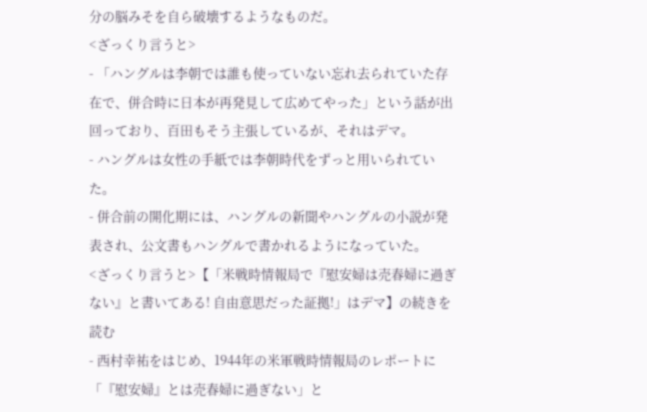分の脳みそを自ら破壊するようなものだ。
<ざっくり言うと>
- 「ハングルは李朝では誰も使っていない忘れ去られていた存在で、併合時に日本が再発見して広めてやった」という話が出回っており、百田もそう主張しているが、それはデマ。
- ハングルは女性の手紙では李朝時代をずっと用いられていた。
- 併合前の開化期には、ハングルの新聞やハングルの小説が発表され、公文書もハングルで書かれるようになっていた。
<ざっくり言うと>【「米戦時情報局で『慰安婦は売春婦に過ぎない』と書いてある! 自由意思だった証拠!」はデマ】の続きを読む
- 西村幸祐をはじめ、1944年の米軍戦時情報局のレポートに「『慰安婦』とは売春婦に過ぎない」と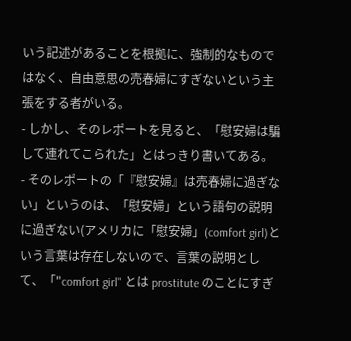いう記述があることを根拠に、強制的なものではなく、自由意思の売春婦にすぎないという主張をする者がいる。
- しかし、そのレポートを見ると、「慰安婦は騙して連れてこられた」とはっきり書いてある。
- そのレポートの「『慰安婦』は売春婦に過ぎない」というのは、「慰安婦」という語句の説明に過ぎない(アメリカに「慰安婦」(comfort girl)という言葉は存在しないので、言葉の説明として、「"comfort girl" とは prostitute のことにすぎ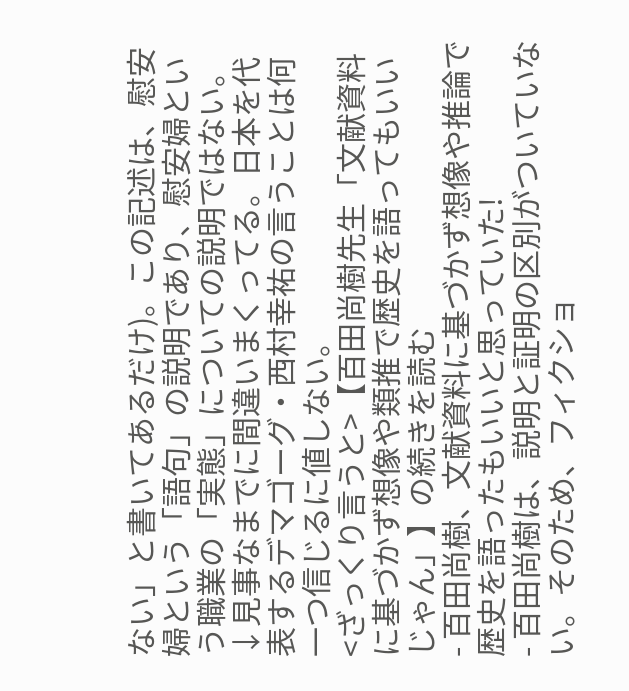ない」と書いてあるだけ)。この記述は、慰安婦という「語句」の説明であり、慰安婦という職業の「実態」についての説明ではない。
↓見事なまでに間違いまくってる。日本を代表するデマゴーグ・西村幸祐の言うことは何一つ信じるに値しない。
<ざっくり言うと>【百田尚樹先生「文献資料に基づかず想像や類推で歴史を語ってもいいじゃん」】の続きを読む
- 百田尚樹、文献資料に基づかず想像や推論で歴史を語ったもいいと思っていた!
- 百田尚樹は、説明と証明の区別がついていない。そのため、フィクショ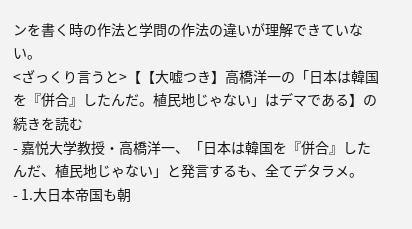ンを書く時の作法と学問の作法の違いが理解できていない。
<ざっくり言うと>【【大嘘つき】高橋洋一の「日本は韓国を『併合』したんだ。植民地じゃない」はデマである】の続きを読む
- 嘉悦大学教授・高橋洋一、「日本は韓国を『併合』したんだ、植民地じゃない」と発言するも、全てデタラメ。
- 1.大日本帝国も朝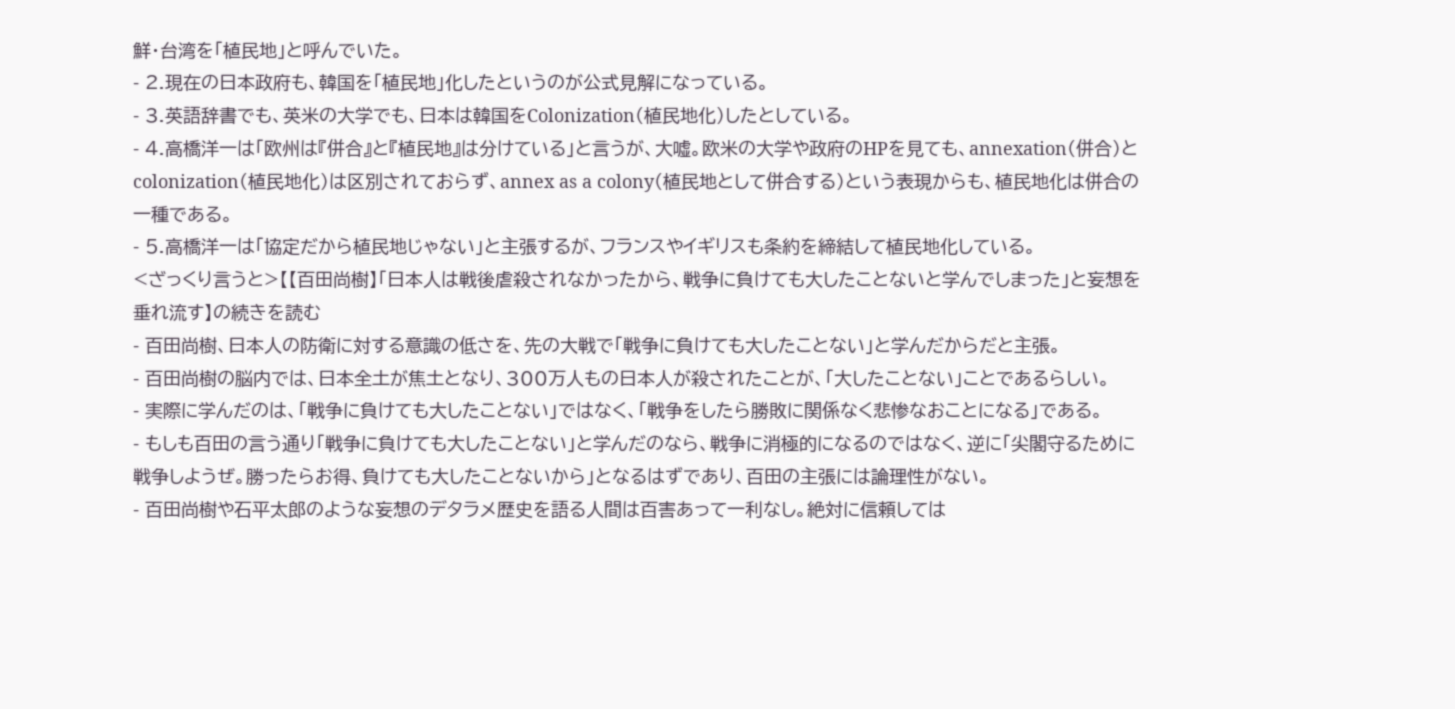鮮・台湾を「植民地」と呼んでいた。
- 2.現在の日本政府も、韓国を「植民地」化したというのが公式見解になっている。
- 3.英語辞書でも、英米の大学でも、日本は韓国をColonization(植民地化)したとしている。
- 4.高橋洋一は「欧州は『併合』と『植民地』は分けている」と言うが、大嘘。欧米の大学や政府のHPを見ても、annexation(併合)とcolonization(植民地化)は区別されておらず、annex as a colony(植民地として併合する)という表現からも、植民地化は併合の一種である。
- 5.高橋洋一は「協定だから植民地じゃない」と主張するが、フランスやイギリスも条約を締結して植民地化している。
<ざっくり言うと>【【百田尚樹】「日本人は戦後虐殺されなかったから、戦争に負けても大したことないと学んでしまった」と妄想を垂れ流す】の続きを読む
- 百田尚樹、日本人の防衛に対する意識の低さを、先の大戦で「戦争に負けても大したことない」と学んだからだと主張。
- 百田尚樹の脳内では、日本全土が焦土となり、300万人もの日本人が殺されたことが、「大したことない」ことであるらしい。
- 実際に学んだのは、「戦争に負けても大したことない」ではなく、「戦争をしたら勝敗に関係なく悲惨なおことになる」である。
- もしも百田の言う通り「戦争に負けても大したことない」と学んだのなら、戦争に消極的になるのではなく、逆に「尖閣守るために戦争しようぜ。勝ったらお得、負けても大したことないから」となるはずであり、百田の主張には論理性がない。
- 百田尚樹や石平太郎のような妄想のデタラメ歴史を語る人間は百害あって一利なし。絶対に信頼しては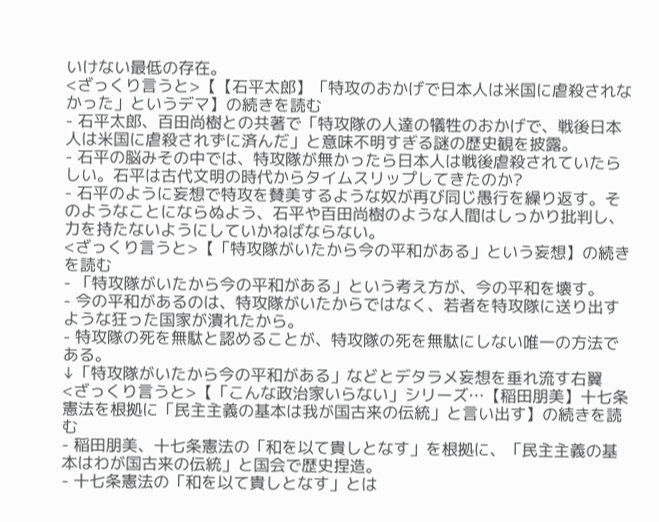いけない最低の存在。
<ざっくり言うと>【【石平太郎】「特攻のおかげで日本人は米国に虐殺されなかった」というデマ】の続きを読む
- 石平太郎、百田尚樹との共著で「特攻隊の人達の犠牲のおかげで、戦後日本人は米国に虐殺されずに済んだ」と意味不明すぎる謎の歴史観を披露。
- 石平の脳みその中では、特攻隊が無かったら日本人は戦後虐殺されていたらしい。石平は古代文明の時代からタイムスリップしてきたのか?
- 石平のように妄想で特攻を賛美するような奴が再び同じ愚行を繰り返す。そのようなことにならぬよう、石平や百田尚樹のような人間はしっかり批判し、力を持たないようにしていかねばならない。
<ざっくり言うと>【「特攻隊がいたから今の平和がある」という妄想】の続きを読む
- 「特攻隊がいたから今の平和がある」という考え方が、今の平和を壊す。
- 今の平和があるのは、特攻隊がいたからではなく、若者を特攻隊に送り出すような狂った国家が潰れたから。
- 特攻隊の死を無駄と認めることが、特攻隊の死を無駄にしない唯一の方法である。
↓「特攻隊がいたから今の平和がある」などとデタラメ妄想を垂れ流す右翼
<ざっくり言うと>【「こんな政治家いらない」シリーズ…【稲田朋美】十七条憲法を根拠に「民主主義の基本は我が国古来の伝統」と言い出す】の続きを読む
- 稲田朋美、十七条憲法の「和を以て貴しとなす」を根拠に、「民主主義の基本はわが国古来の伝統」と国会で歴史捏造。
- 十七条憲法の「和を以て貴しとなす」とは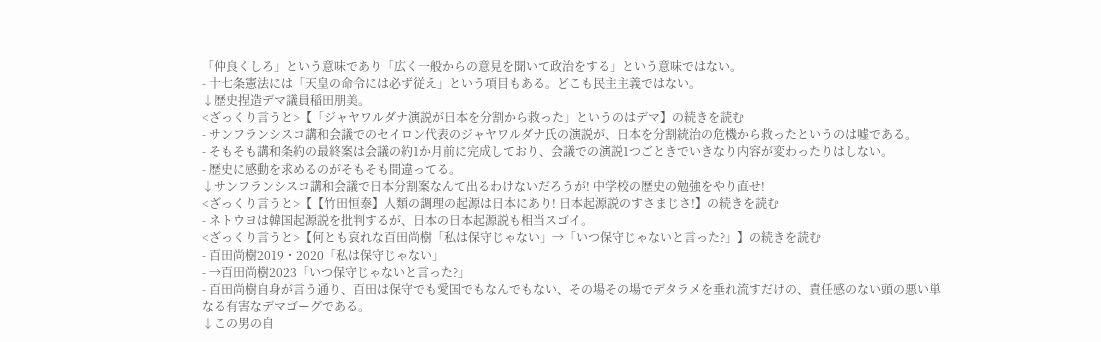「仲良くしろ」という意味であり「広く一般からの意見を聞いて政治をする」という意味ではない。
- 十七条憲法には「天皇の命令には必ず従え」という項目もある。どこも民主主義ではない。
↓歴史捏造デマ議員稲田朋美。
<ざっくり言うと>【「ジャヤワルダナ演説が日本を分割から救った」というのはデマ】の続きを読む
- サンフランシスコ講和会議でのセイロン代表のジャヤワルダナ氏の演説が、日本を分割統治の危機から救ったというのは嘘である。
- そもそも講和条約の最終案は会議の約1か月前に完成しており、会議での演説1つごときでいきなり内容が変わったりはしない。
- 歴史に感動を求めるのがそもそも間違ってる。
↓サンフランシスコ講和会議で日本分割案なんて出るわけないだろうが! 中学校の歴史の勉強をやり直せ!
<ざっくり言うと>【【竹田恒泰】人類の調理の起源は日本にあり! 日本起源説のすさまじさ!】の続きを読む
- ネトウヨは韓国起源説を批判するが、日本の日本起源説も相当スゴイ。
<ざっくり言うと>【何とも哀れな百田尚樹「私は保守じゃない」→「いつ保守じゃないと言った?」】の続きを読む
- 百田尚樹2019・2020「私は保守じゃない」
- →百田尚樹2023「いつ保守じゃないと言った?」
- 百田尚樹自身が言う通り、百田は保守でも愛国でもなんでもない、その場その場でデタラメを垂れ流すだけの、責任感のない頭の悪い単なる有害なデマゴーグである。
↓この男の自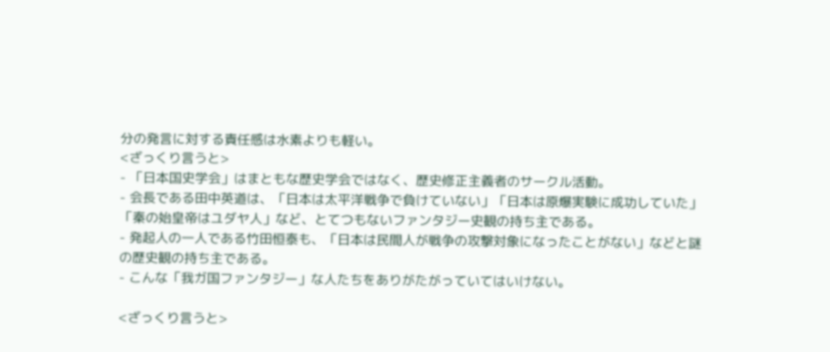分の発言に対する責任感は水素よりも軽い。
<ざっくり言うと>
- 「日本国史学会」はまともな歴史学会ではなく、歴史修正主義者のサークル活動。
- 会長である田中英道は、「日本は太平洋戦争で負けていない」「日本は原爆実験に成功していた」「秦の始皇帝はユダヤ人」など、とてつもないファンタジー史観の持ち主である。
- 発起人の一人である竹田恒泰も、「日本は民間人が戦争の攻撃対象になったことがない」などと謎の歴史観の持ち主である。
- こんな「我ガ国ファンタジー」な人たちをありがたがっていてはいけない。

<ざっくり言うと>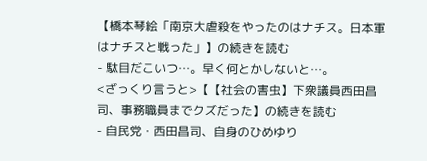【橋本琴絵「南京大虐殺をやったのはナチス。日本軍はナチスと戦った」】の続きを読む
- 駄目だこいつ…。早く何とかしないと…。
<ざっくり言うと>【【社会の害虫】下衆議員西田昌司、事務職員までクズだった】の続きを読む
- 自民党・西田昌司、自身のひめゆり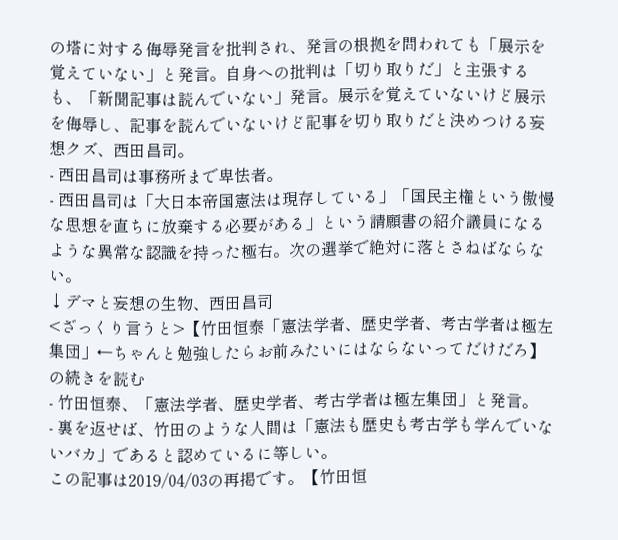の塔に対する侮辱発言を批判され、発言の根拠を問われても「展示を覚えていない」と発言。自身への批判は「切り取りだ」と主張するも、「新聞記事は読んでいない」発言。展示を覚えていないけど展示を侮辱し、記事を読んでいないけど記事を切り取りだと決めつける妄想クズ、西田昌司。
- 西田昌司は事務所まで卑怯者。
- 西田昌司は「大日本帝国憲法は現存している」「国民主権という傲慢な思想を直ちに放棄する必要がある」という請願書の紹介議員になるような異常な認識を持った極右。次の選挙で絶対に落とさねばならない。
↓デマと妄想の生物、西田昌司
<ざっくり言うと>【竹田恒泰「憲法学者、歴史学者、考古学者は極左集団」←ちゃんと勉強したらお前みたいにはならないってだけだろ】の続きを読む
- 竹田恒泰、「憲法学者、歴史学者、考古学者は極左集団」と発言。
- 裏を返せば、竹田のような人間は「憲法も歴史も考古学も学んでいないバカ」であると認めているに等しい。
この記事は2019/04/03の再掲です。【竹田恒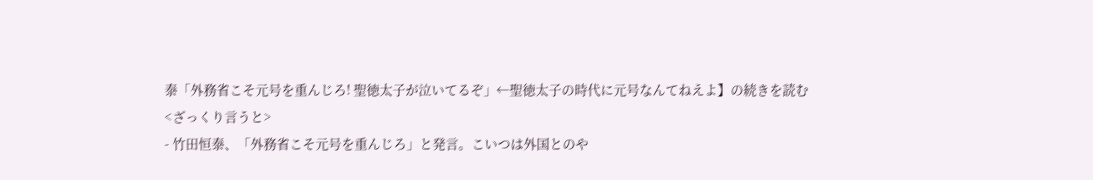泰「外務省こそ元号を重んじろ! 聖徳太子が泣いてるぞ」←聖徳太子の時代に元号なんてねえよ】の続きを読む
<ざっくり言うと>
- 竹田恒泰、「外務省こそ元号を重んじろ」と発言。こいつは外国とのや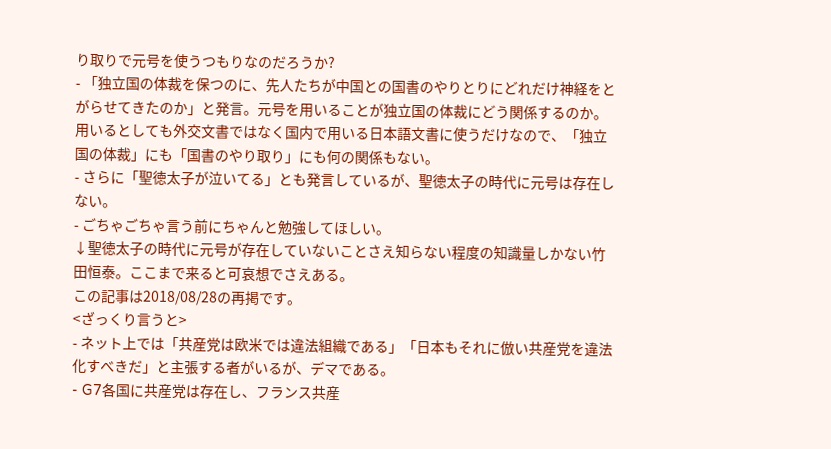り取りで元号を使うつもりなのだろうか?
- 「独立国の体裁を保つのに、先人たちが中国との国書のやりとりにどれだけ神経をとがらせてきたのか」と発言。元号を用いることが独立国の体裁にどう関係するのか。用いるとしても外交文書ではなく国内で用いる日本語文書に使うだけなので、「独立国の体裁」にも「国書のやり取り」にも何の関係もない。
- さらに「聖徳太子が泣いてる」とも発言しているが、聖徳太子の時代に元号は存在しない。
- ごちゃごちゃ言う前にちゃんと勉強してほしい。
↓聖徳太子の時代に元号が存在していないことさえ知らない程度の知識量しかない竹田恒泰。ここまで来ると可哀想でさえある。
この記事は2018/08/28の再掲です。
<ざっくり言うと>
- ネット上では「共産党は欧米では違法組織である」「日本もそれに倣い共産党を違法化すべきだ」と主張する者がいるが、デマである。
- G7各国に共産党は存在し、フランス共産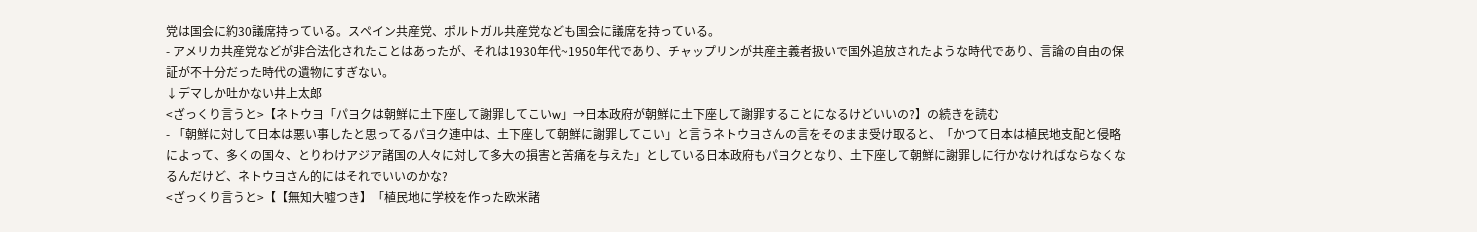党は国会に約30議席持っている。スペイン共産党、ポルトガル共産党なども国会に議席を持っている。
- アメリカ共産党などが非合法化されたことはあったが、それは1930年代~1950年代であり、チャップリンが共産主義者扱いで国外追放されたような時代であり、言論の自由の保証が不十分だった時代の遺物にすぎない。
↓デマしか吐かない井上太郎
<ざっくり言うと>【ネトウヨ「パヨクは朝鮮に土下座して謝罪してこいw」→日本政府が朝鮮に土下座して謝罪することになるけどいいの?】の続きを読む
- 「朝鮮に対して日本は悪い事したと思ってるパヨク連中は、土下座して朝鮮に謝罪してこい」と言うネトウヨさんの言をそのまま受け取ると、「かつて日本は植民地支配と侵略によって、多くの国々、とりわけアジア諸国の人々に対して多大の損害と苦痛を与えた」としている日本政府もパヨクとなり、土下座して朝鮮に謝罪しに行かなければならなくなるんだけど、ネトウヨさん的にはそれでいいのかな?
<ざっくり言うと>【【無知大嘘つき】「植民地に学校を作った欧米諸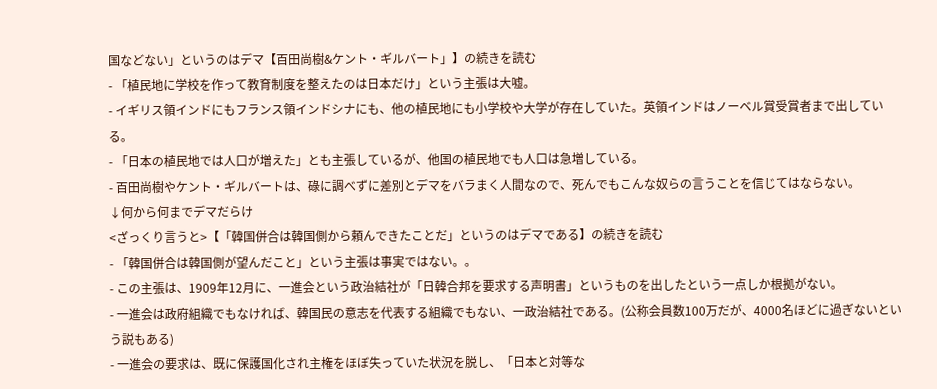国などない」というのはデマ【百田尚樹&ケント・ギルバート」】の続きを読む
- 「植民地に学校を作って教育制度を整えたのは日本だけ」という主張は大嘘。
- イギリス領インドにもフランス領インドシナにも、他の植民地にも小学校や大学が存在していた。英領インドはノーベル賞受賞者まで出している。
- 「日本の植民地では人口が増えた」とも主張しているが、他国の植民地でも人口は急増している。
- 百田尚樹やケント・ギルバートは、碌に調べずに差別とデマをバラまく人間なので、死んでもこんな奴らの言うことを信じてはならない。
↓何から何までデマだらけ
<ざっくり言うと>【「韓国併合は韓国側から頼んできたことだ」というのはデマである】の続きを読む
- 「韓国併合は韓国側が望んだこと」という主張は事実ではない。。
- この主張は、1909年12月に、一進会という政治結社が「日韓合邦を要求する声明書」というものを出したという一点しか根拠がない。
- 一進会は政府組織でもなければ、韓国民の意志を代表する組織でもない、一政治結社である。(公称会員数100万だが、4000名ほどに過ぎないという説もある)
- 一進会の要求は、既に保護国化され主権をほぼ失っていた状況を脱し、「日本と対等な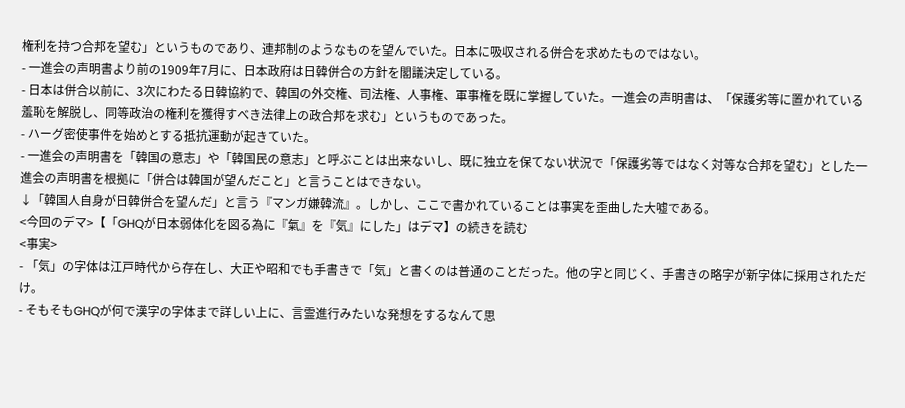権利を持つ合邦を望む」というものであり、連邦制のようなものを望んでいた。日本に吸収される併合を求めたものではない。
- 一進会の声明書より前の1909年7月に、日本政府は日韓併合の方針を閣議決定している。
- 日本は併合以前に、3次にわたる日韓協約で、韓国の外交権、司法権、人事権、軍事権を既に掌握していた。一進会の声明書は、「保護劣等に置かれている羞恥を解脱し、同等政治の権利を獲得すべき法律上の政合邦を求む」というものであった。
- ハーグ密使事件を始めとする抵抗運動が起きていた。
- 一進会の声明書を「韓国の意志」や「韓国民の意志」と呼ぶことは出来ないし、既に独立を保てない状況で「保護劣等ではなく対等な合邦を望む」とした一進会の声明書を根拠に「併合は韓国が望んだこと」と言うことはできない。
↓「韓国人自身が日韓併合を望んだ」と言う『マンガ嫌韓流』。しかし、ここで書かれていることは事実を歪曲した大嘘である。
<今回のデマ>【「GHQが日本弱体化を図る為に『氣』を『気』にした」はデマ】の続きを読む
<事実>
- 「気」の字体は江戸時代から存在し、大正や昭和でも手書きで「気」と書くのは普通のことだった。他の字と同じく、手書きの略字が新字体に採用されただけ。
- そもそもGHQが何で漢字の字体まで詳しい上に、言霊進行みたいな発想をするなんて思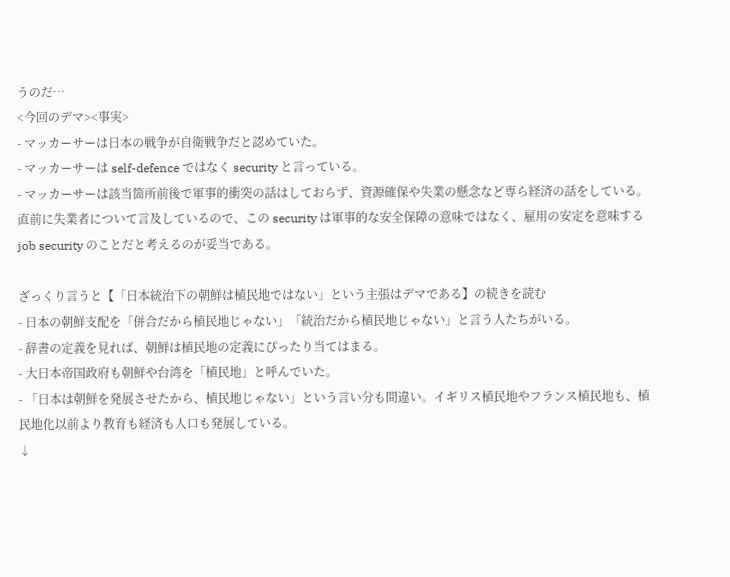うのだ…
<今回のデマ><事実>
- マッカーサーは日本の戦争が自衛戦争だと認めていた。
- マッカーサーは self-defence ではなく security と言っている。
- マッカーサーは該当箇所前後で軍事的衝突の話はしておらず、資源確保や失業の懸念など専ら経済の話をしている。直前に失業者について言及しているので、この security は軍事的な安全保障の意味ではなく、雇用の安定を意味する job security のことだと考えるのが妥当である。

ざっくり言うと【「日本統治下の朝鮮は植民地ではない」という主張はデマである】の続きを読む
- 日本の朝鮮支配を「併合だから植民地じゃない」「統治だから植民地じゃない」と言う人たちがいる。
- 辞書の定義を見れば、朝鮮は植民地の定義にぴったり当てはまる。
- 大日本帝国政府も朝鮮や台湾を「植民地」と呼んでいた。
- 「日本は朝鮮を発展させたから、植民地じゃない」という言い分も間違い。イギリス植民地やフランス植民地も、植民地化以前より教育も経済も人口も発展している。
↓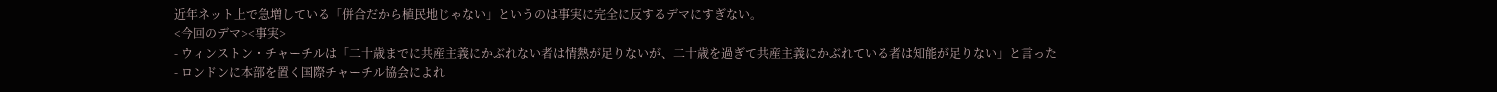近年ネット上で急増している「併合だから植民地じゃない」というのは事実に完全に反するデマにすぎない。
<今回のデマ><事実>
- ウィンストン・チャーチルは「二十歳までに共産主義にかぶれない者は情熱が足りないが、二十歳を過ぎて共産主義にかぶれている者は知能が足りない」と言った
- ロンドンに本部を置く国際チャーチル協会によれ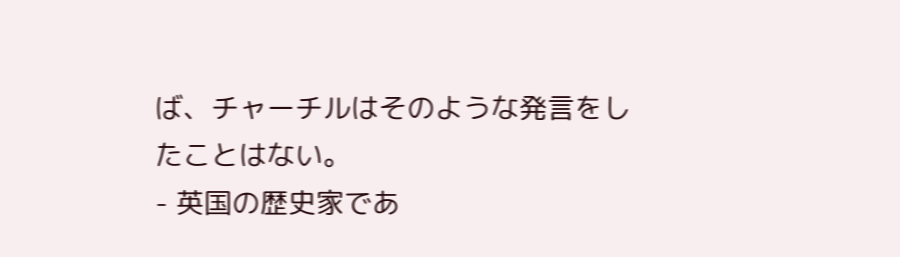ば、チャーチルはそのような発言をしたことはない。
- 英国の歴史家であ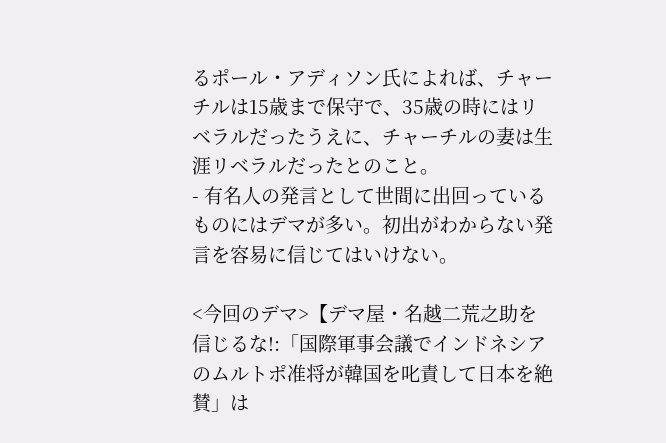るポール・アディソン氏によれば、チャーチルは15歳まで保守で、35歳の時にはリベラルだったうえに、チャーチルの妻は生涯リベラルだったとのこと。
- 有名人の発言として世間に出回っているものにはデマが多い。初出がわからない発言を容易に信じてはいけない。

<今回のデマ>【デマ屋・名越二荒之助を信じるな!:「国際軍事会議でインドネシアのムルトポ准将が韓国を叱責して日本を絶賛」は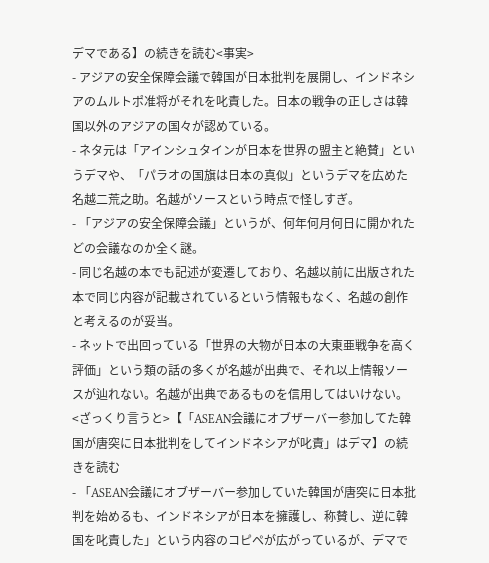デマである】の続きを読む<事実>
- アジアの安全保障会議で韓国が日本批判を展開し、インドネシアのムルトポ准将がそれを叱責した。日本の戦争の正しさは韓国以外のアジアの国々が認めている。
- ネタ元は「アインシュタインが日本を世界の盟主と絶賛」というデマや、「パラオの国旗は日本の真似」というデマを広めた名越二荒之助。名越がソースという時点で怪しすぎ。
- 「アジアの安全保障会議」というが、何年何月何日に開かれたどの会議なのか全く謎。
- 同じ名越の本でも記述が変遷しており、名越以前に出版された本で同じ内容が記載されているという情報もなく、名越の創作と考えるのが妥当。
- ネットで出回っている「世界の大物が日本の大東亜戦争を高く評価」という類の話の多くが名越が出典で、それ以上情報ソースが辿れない。名越が出典であるものを信用してはいけない。
<ざっくり言うと>【「ASEAN会議にオブザーバー参加してた韓国が唐突に日本批判をしてインドネシアが叱責」はデマ】の続きを読む
- 「ASEAN会議にオブザーバー参加していた韓国が唐突に日本批判を始めるも、インドネシアが日本を擁護し、称賛し、逆に韓国を叱責した」という内容のコピペが広がっているが、デマで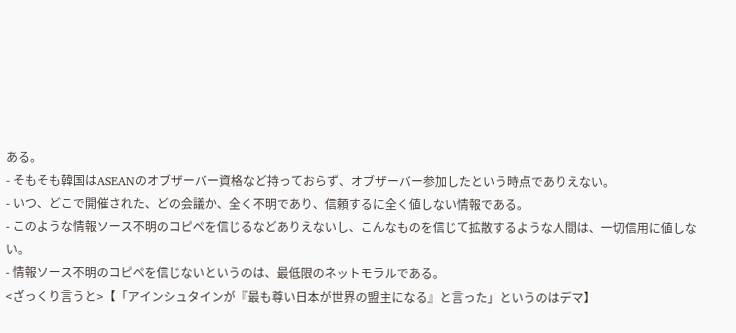ある。
- そもそも韓国はASEANのオブザーバー資格など持っておらず、オブザーバー参加したという時点でありえない。
- いつ、どこで開催された、どの会議か、全く不明であり、信頼するに全く値しない情報である。
- このような情報ソース不明のコピペを信じるなどありえないし、こんなものを信じて拡散するような人間は、一切信用に値しない。
- 情報ソース不明のコピペを信じないというのは、最低限のネットモラルである。
<ざっくり言うと>【「アインシュタインが『最も尊い日本が世界の盟主になる』と言った」というのはデマ】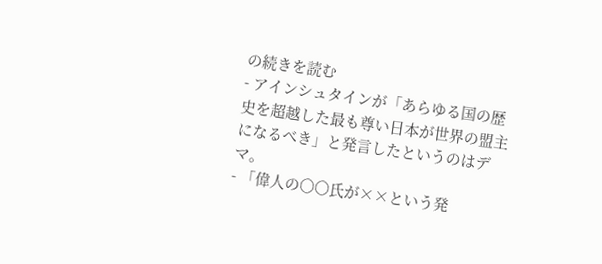の続きを読む
- アインシュタインが「あらゆる国の歴史を超越した最も尊い日本が世界の盟主になるべき」と発言したというのはデマ。
- 「偉人の〇〇氏が××という発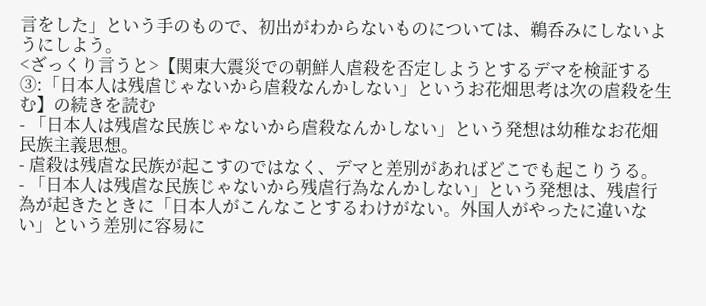言をした」という手のもので、初出がわからないものについては、鵜呑みにしないようにしよう。
<ざっくり言うと>【関東大震災での朝鮮人虐殺を否定しようとするデマを検証する③:「日本人は残虐じゃないから虐殺なんかしない」というお花畑思考は次の虐殺を生む】の続きを読む
- 「日本人は残虐な民族じゃないから虐殺なんかしない」という発想は幼稚なお花畑民族主義思想。
- 虐殺は残虐な民族が起こすのではなく、デマと差別があればどこでも起こりうる。
- 「日本人は残虐な民族じゃないから残虐行為なんかしない」という発想は、残虐行為が起きたときに「日本人がこんなことするわけがない。外国人がやったに違いない」という差別に容易に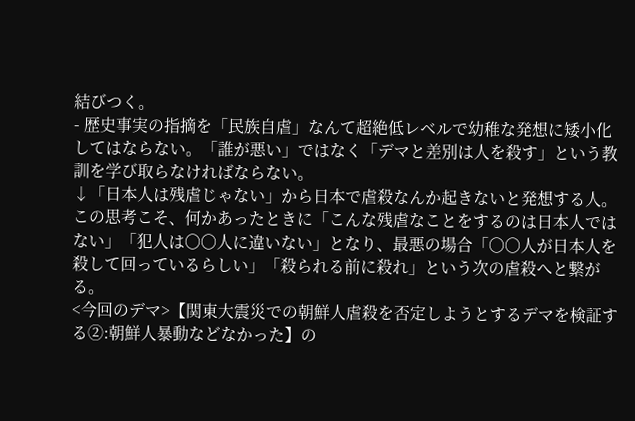結びつく。
- 歴史事実の指摘を「民族自虐」なんて超絶低レベルで幼稚な発想に矮小化してはならない。「誰が悪い」ではなく「デマと差別は人を殺す」という教訓を学び取らなければならない。
↓「日本人は残虐じゃない」から日本で虐殺なんか起きないと発想する人。この思考こそ、何かあったときに「こんな残虐なことをするのは日本人ではない」「犯人は〇〇人に違いない」となり、最悪の場合「〇〇人が日本人を殺して回っているらしい」「殺られる前に殺れ」という次の虐殺へと繋がる。
<今回のデマ>【関東大震災での朝鮮人虐殺を否定しようとするデマを検証する②:朝鮮人暴動などなかった】の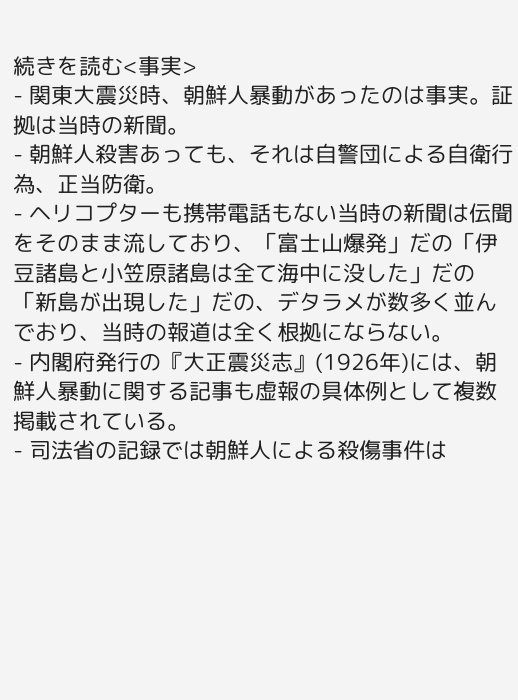続きを読む<事実>
- 関東大震災時、朝鮮人暴動があったのは事実。証拠は当時の新聞。
- 朝鮮人殺害あっても、それは自警団による自衛行為、正当防衛。
- ヘリコプターも携帯電話もない当時の新聞は伝聞をそのまま流しており、「富士山爆発」だの「伊豆諸島と小笠原諸島は全て海中に没した」だの「新島が出現した」だの、デタラメが数多く並んでおり、当時の報道は全く根拠にならない。
- 内閣府発行の『大正震災志』(1926年)には、朝鮮人暴動に関する記事も虚報の具体例として複数掲載されている。
- 司法省の記録では朝鮮人による殺傷事件は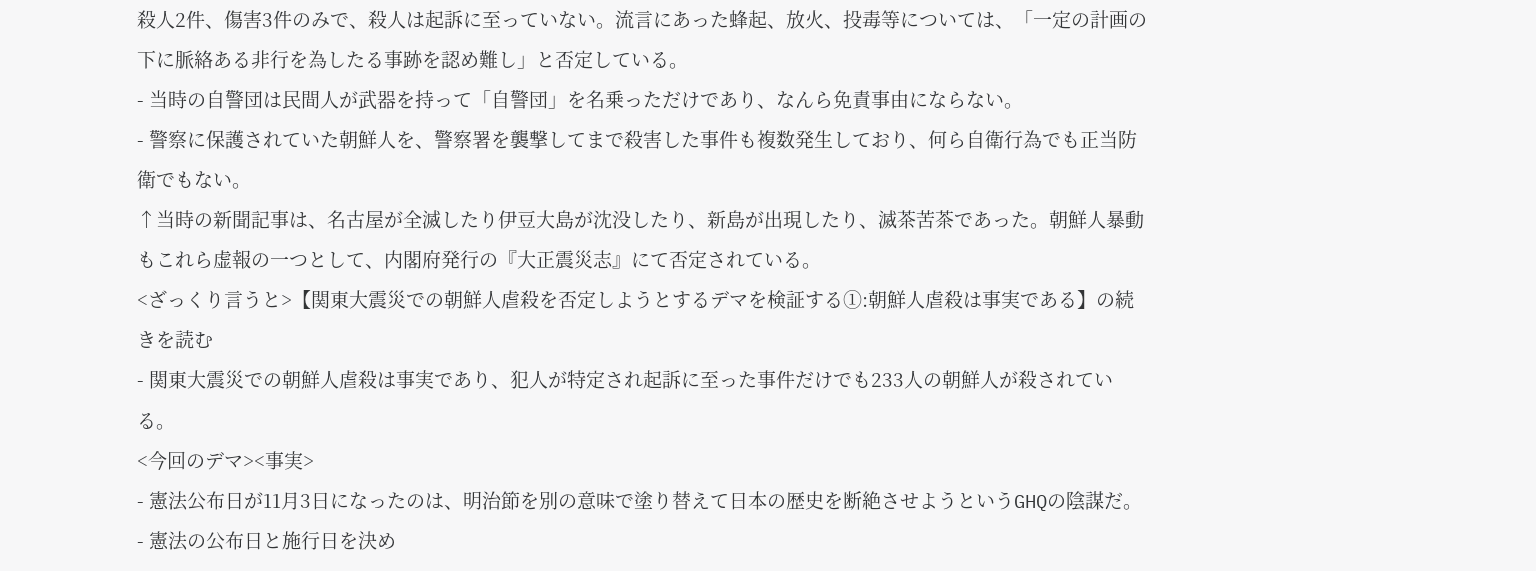殺人2件、傷害3件のみで、殺人は起訴に至っていない。流言にあった蜂起、放火、投毒等については、「一定の計画の下に脈絡ある非行を為したる事跡を認め難し」と否定している。
- 当時の自警団は民間人が武器を持って「自警団」を名乗っただけであり、なんら免責事由にならない。
- 警察に保護されていた朝鮮人を、警察署を襲撃してまで殺害した事件も複数発生しており、何ら自衛行為でも正当防衛でもない。
↑当時の新聞記事は、名古屋が全滅したり伊豆大島が沈没したり、新島が出現したり、滅茶苦茶であった。朝鮮人暴動もこれら虚報の一つとして、内閣府発行の『大正震災志』にて否定されている。
<ざっくり言うと>【関東大震災での朝鮮人虐殺を否定しようとするデマを検証する①:朝鮮人虐殺は事実である】の続きを読む
- 関東大震災での朝鮮人虐殺は事実であり、犯人が特定され起訴に至った事件だけでも233人の朝鮮人が殺されている。
<今回のデマ><事実>
- 憲法公布日が11月3日になったのは、明治節を別の意味で塗り替えて日本の歴史を断絶させようというGHQの陰謀だ。
- 憲法の公布日と施行日を決め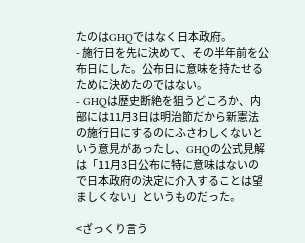たのはGHQではなく日本政府。
- 施行日を先に決めて、その半年前を公布日にした。公布日に意味を持たせるために決めたのではない。
- GHQは歴史断絶を狙うどころか、内部には11月3日は明治節だから新憲法の施行日にするのにふさわしくないという意見があったし、GHQの公式見解は「11月3日公布に特に意味はないので日本政府の決定に介入することは望ましくない」というものだった。

<ざっくり言う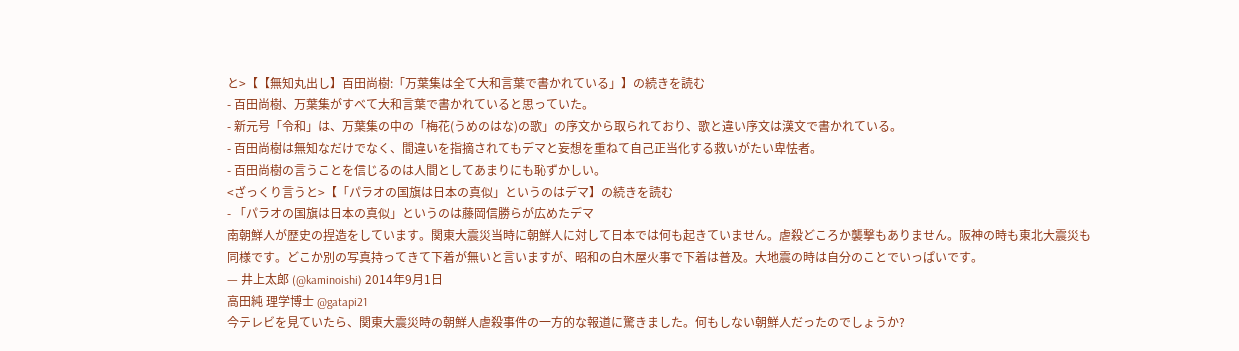と>【【無知丸出し】百田尚樹:「万葉集は全て大和言葉で書かれている」】の続きを読む
- 百田尚樹、万葉集がすべて大和言葉で書かれていると思っていた。
- 新元号「令和」は、万葉集の中の「梅花(うめのはな)の歌」の序文から取られており、歌と違い序文は漢文で書かれている。
- 百田尚樹は無知なだけでなく、間違いを指摘されてもデマと妄想を重ねて自己正当化する救いがたい卑怯者。
- 百田尚樹の言うことを信じるのは人間としてあまりにも恥ずかしい。
<ざっくり言うと>【「パラオの国旗は日本の真似」というのはデマ】の続きを読む
- 「パラオの国旗は日本の真似」というのは藤岡信勝らが広めたデマ
南朝鮮人が歴史の捏造をしています。関東大震災当時に朝鮮人に対して日本では何も起きていません。虐殺どころか襲撃もありません。阪神の時も東北大震災も同様です。どこか別の写真持ってきて下着が無いと言いますが、昭和の白木屋火事で下着は普及。大地震の時は自分のことでいっぱいです。
— 井上太郎 (@kaminoishi) 2014年9月1日
高田純 理学博士 @gatapi21
今テレビを見ていたら、関東大震災時の朝鮮人虐殺事件の一方的な報道に驚きました。何もしない朝鮮人だったのでしょうか?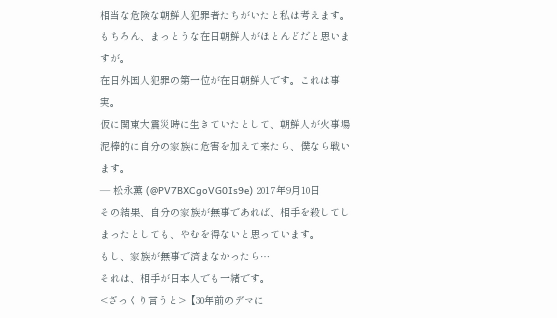相当な危険な朝鮮人犯罪者たちがいたと私は考えます。もちろん、まっとうな在日朝鮮人がほとんどだと思いますが。
在日外国人犯罪の第一位が在日朝鮮人です。これは事実。
仮に関東大震災時に生きていたとして、朝鮮人が火事場泥棒的に自分の家族に危害を加えて来たら、僕なら戦います。
— 松永薫 (@PV7BXCgoVG0Is9e) 2017年9月10日
その結果、自分の家族が無事であれば、相手を殺してしまったとしても、やむを得ないと思っています。
もし、家族が無事で済まなかったら…
それは、相手が日本人でも一緒です。
<ざっくり言うと>【30年前のデマに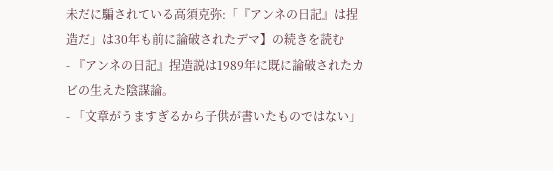未だに騙されている高須克弥:「『アンネの日記』は捏造だ」は30年も前に論破されたデマ】の続きを読む
- 『アンネの日記』捏造説は1989年に既に論破されたカビの生えた陰謀論。
- 「文章がうますぎるから子供が書いたものではない」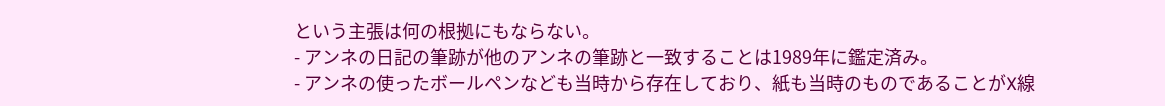という主張は何の根拠にもならない。
- アンネの日記の筆跡が他のアンネの筆跡と一致することは1989年に鑑定済み。
- アンネの使ったボールペンなども当時から存在しており、紙も当時のものであることがX線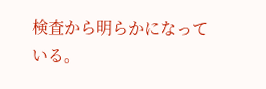検査から明らかになっている。